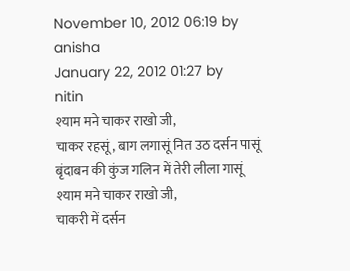November 10, 2012 06:19 by
anisha
January 22, 2012 01:27 by
nitin
श्याम मने चाकर राखो जी,
चाकर रहसूं, बाग लगासूं नित उठ दर्सन पासूं
बृंदाबन की कुंज गलिन में तेरी लीला गासूं
श्याम मने चाकर राखो जी,
चाकरी में दर्सन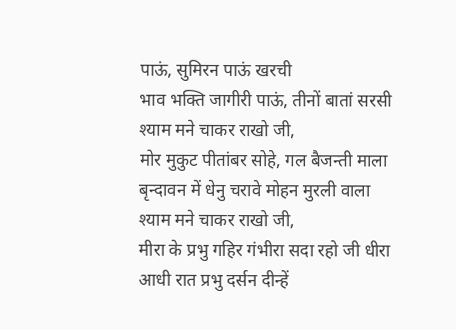पाऊं, सुमिरन पाऊं खरची
भाव भक्ति जागीरी पाऊं, तीनों बातां सरसी
श्याम मने चाकर राखो जी,
मोर मुकुट पीतांबर सोहे, गल बैजन्ती माला
बृन्दावन में धेनु चरावे मोहन मुरली वाला
श्याम मने चाकर राखो जी,
मीरा के प्रभु गहिर गंभीरा सदा रहो जी धीरा
आधी रात प्रभु दर्सन दीन्हें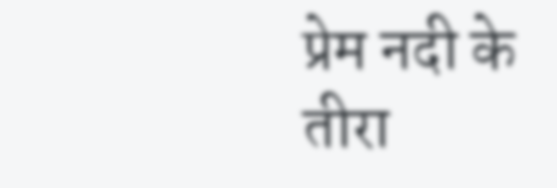प्रेम नदी के तीरा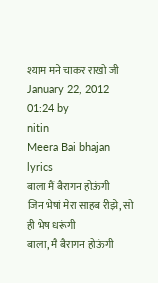श्याम मने चाकर राखो जी
January 22, 2012 01:24 by
nitin
Meera Bai bhajan lyrics
बाला मैं बैरागन होऊंगी
जिन भेषां मेरा साहब रीझे, सो ही भेष धरूंगी
बाला, मै बैरागन होऊंगी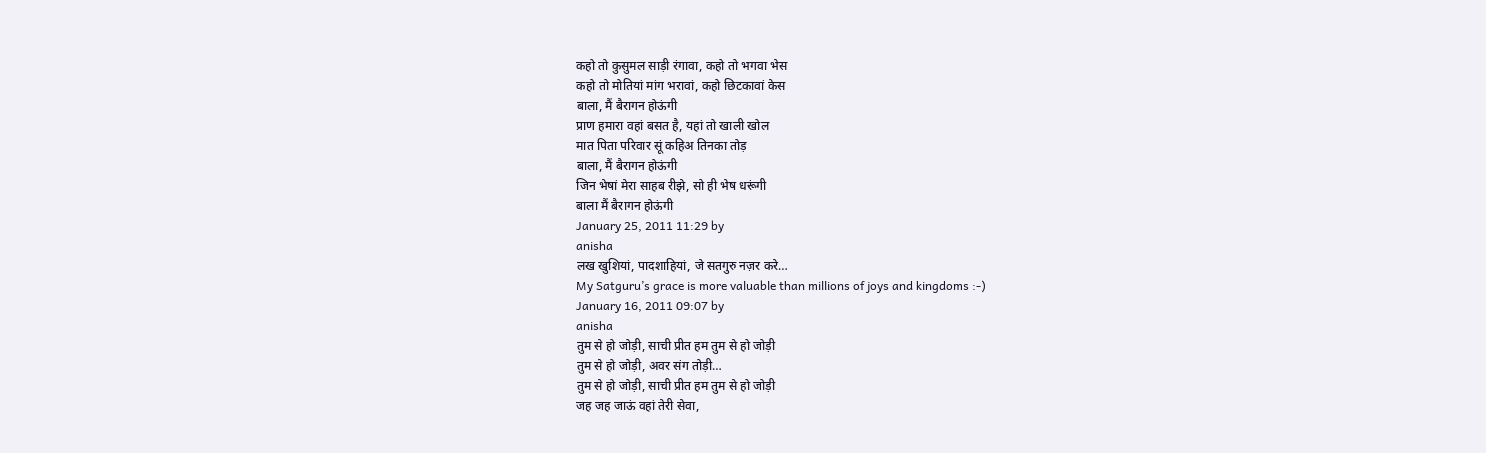कहो तो कुसुमल साड़ी रंगावा, कहो तो भगवा भेस
कहो तो मोतियां मांग भरावां, कहो छिटकावां केस
बाला, मैं बैरागन होऊंगी
प्राण हमारा वहां बसत है, यहां तो खाली खोल
मात पिता परिवार सूं कहिअ तिनका तोड़
बाला, मैं बैरागन होऊंगी
जिन भेषां मेरा साहब रीझे, सो ही भेष धरूंगी
बाला मैं बैरागन होऊंगी
January 25, 2011 11:29 by
anisha
लख खुशियां, पादशाहियां, जे सतगुरु नज़र करे…
My Satguru’s grace is more valuable than millions of joys and kingdoms :-)
January 16, 2011 09:07 by
anisha
तुम से हो जोड़ी, साची प्रीत हम तुम से हो जोड़ी
तुम से हो जोड़ी, अवर संग तोड़ी…
तुम से हो जोड़ी, साची प्रीत हम तुम से हो जोड़ी
जह जह जाऊं वहां तेरी सेवा,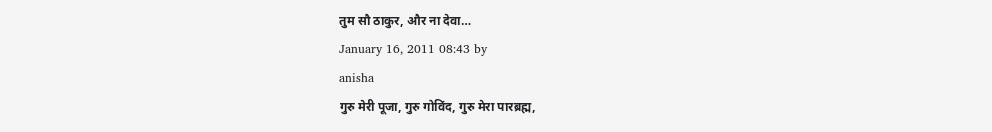तुम सौ ठाकुर, और ना देवा…
January 16, 2011 08:43 by
anisha
गुरु मेरी पूजा, गुरु गोविंद, गुरु मेरा पारब्रह्म,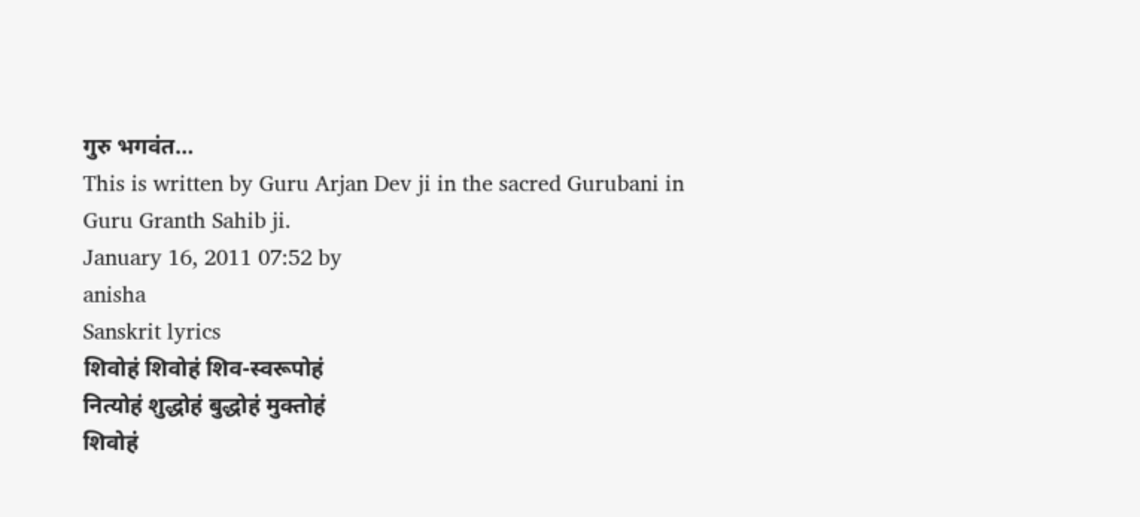गुरु भगवंत…
This is written by Guru Arjan Dev ji in the sacred Gurubani in Guru Granth Sahib ji.
January 16, 2011 07:52 by
anisha
Sanskrit lyrics
शिवोहं शिवोहं शिव-स्वरूपोहं
नित्योहं शुद्धोहं बुद्धोहं मुक्तोहं
शिवोहं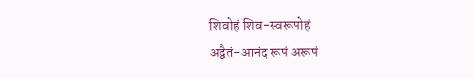शिवोहं शिव-स्वरूपोहं
अद्वैतं-आनंद रूपं अरूपं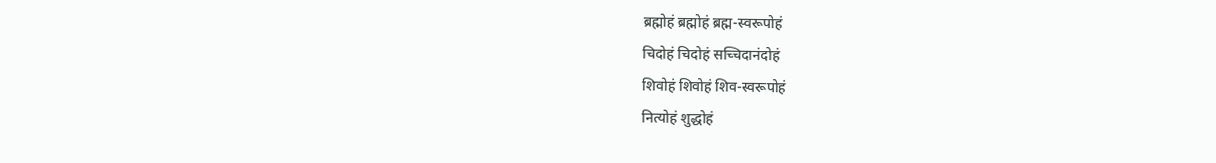ब्रह्मोहं ब्रह्मोहं ब्रह्म-स्वरूपोहं
चिदोहं चिदोहं सच्चिदानंदोहं
शिवोहं शिवोहं शिव-स्वरूपोहं
नित्योहं शुद्धोहं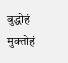बुद्धोहं मुक्तोहं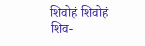शिवोहं शिवोहं शिव-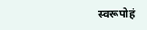स्वरूपोहं